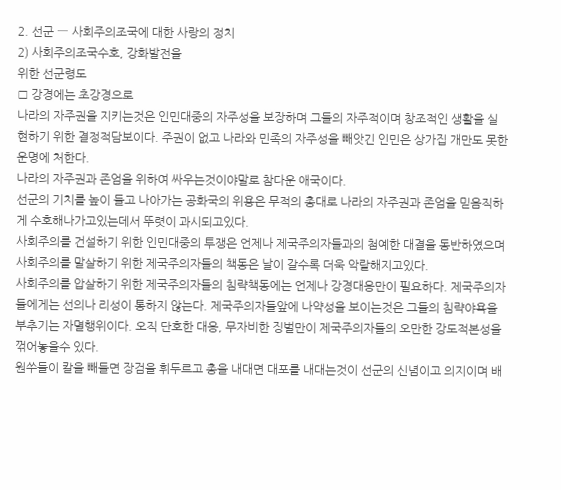2. 선군 ― 사회주의조국에 대한 사랑의 정치
2) 사회주의조국수호, 강화발전을
위한 선군령도
□ 강경에는 초강경으로
나라의 자주권을 지키는것은 인민대중의 자주성을 보장하며 그들의 자주적이며 창조적인 생활을 실현하기 위한 결정적담보이다. 주권이 없고 나라와 민족의 자주성을 빼앗긴 인민은 상가집 개만도 못한 운명에 처한다.
나라의 자주권과 존엄을 위하여 싸우는것이야말로 참다운 애국이다.
선군의 기치를 높이 들고 나아가는 공화국의 위용은 무적의 총대로 나라의 자주권과 존엄을 믿음직하게 수호해나가고있는데서 뚜렷이 과시되고있다.
사회주의를 건설하기 위한 인민대중의 투쟁은 언제나 제국주의자들과의 첨예한 대결을 동반하였으며 사회주의를 말살하기 위한 제국주의자들의 책동은 날이 갈수록 더욱 악랄해지고있다.
사회주의를 압살하기 위한 제국주의자들의 침략책동에는 언제나 강경대응만이 필요하다. 제국주의자들에게는 선의나 리성이 통하지 않는다. 제국주의자들앞에 나약성을 보이는것은 그들의 침략야욕을 부추기는 자멸행위이다. 오직 단호한 대응, 무자비한 징벌만이 제국주의자들의 오만한 강도적본성을 꺾어놓을수 있다.
원쑤들이 칼을 빼들면 장검을 휘두르고 총을 내대면 대포를 내대는것이 선군의 신념이고 의지이며 배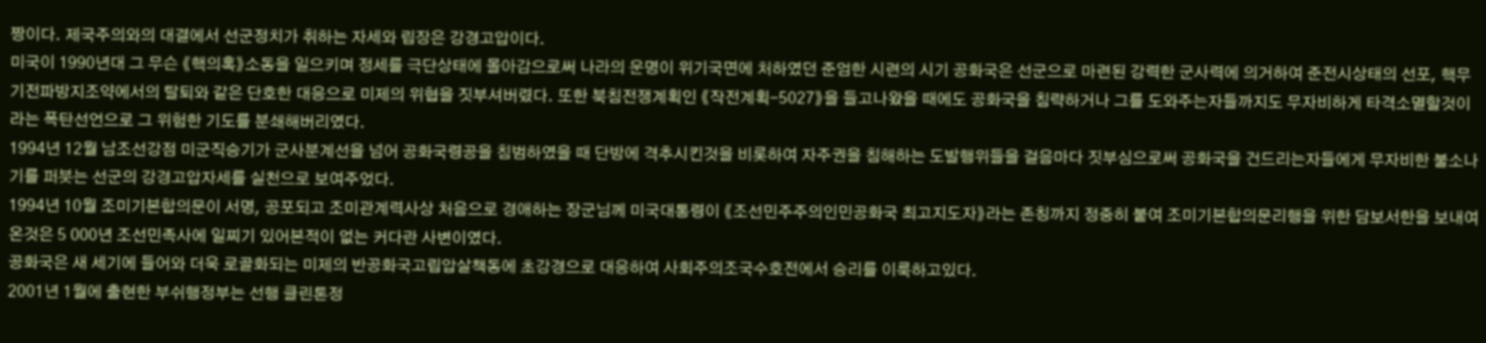짱이다. 제국주의와의 대결에서 선군정치가 취하는 자세와 립장은 강경고압이다.
미국이 1990년대 그 무슨 《핵의혹》소동을 일으키며 정세를 극단상태에 몰아감으로써 나라의 운명이 위기국면에 처하였던 준엄한 시련의 시기 공화국은 선군으로 마련된 강력한 군사력에 의거하여 준전시상태의 선포, 핵무기전파방지조약에서의 탈퇴와 같은 단호한 대응으로 미제의 위협을 짓부셔버렸다. 또한 북침전쟁계획인 《작전계획-5027》을 들고나왔을 때에도 공화국을 침략하거나 그를 도와주는자들까지도 무자비하게 타격소멸할것이라는 폭탄선언으로 그 위험한 기도를 분쇄해버리였다.
1994년 12월 남조선강점 미군직승기가 군사분계선을 넘어 공화국령공을 침범하였을 때 단방에 격추시킨것을 비롯하여 자주권을 침해하는 도발행위들을 걸음마다 짓부심으로써 공화국을 건드리는자들에게 무자비한 불소나기를 퍼붓는 선군의 강경고압자세를 실천으로 보여주었다.
1994년 10월 조미기본합의문이 서명, 공포되고 조미관계력사상 처음으로 경애하는 장군님께 미국대통령이 《조선민주주의인민공화국 최고지도자》라는 존칭까지 정중히 붙여 조미기본합의문리행을 위한 담보서한을 보내여온것은 5 000년 조선민족사에 일찌기 있어본적이 없는 커다란 사변이였다.
공화국은 새 세기에 들어와 더욱 로골화되는 미제의 반공화국고립압살책동에 초강경으로 대응하여 사회주의조국수호전에서 승리를 이룩하고있다.
2001년 1월에 출현한 부쉬행정부는 선행 클린톤정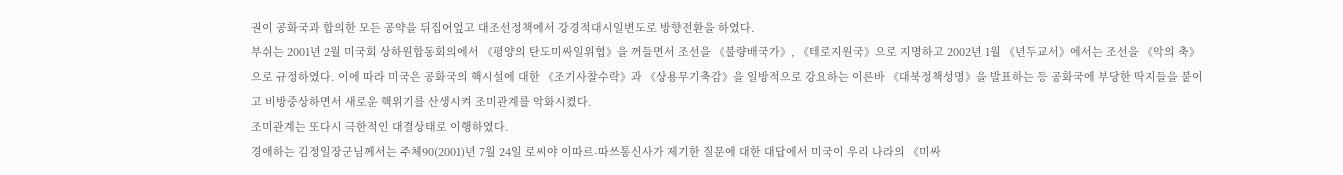권이 공화국과 합의한 모든 공약을 뒤집어엎고 대조선정책에서 강경적대시일변도로 방향전환을 하였다.
부쉬는 2001년 2월 미국회 상하원합동회의에서 《평양의 탄도미싸일위협》을 꺼들면서 조선을 《불량배국가》, 《테로지원국》으로 지명하고 2002년 1월 《년두교서》에서는 조선을 《악의 축》으로 규정하였다. 이에 따라 미국은 공화국의 핵시설에 대한 《조기사찰수락》과 《상용무기축감》을 일방적으로 강요하는 이른바 《대북정책성명》을 발표하는 등 공화국에 부당한 딱지들을 붙이고 비방중상하면서 새로운 핵위기를 산생시켜 조미관계를 악화시켰다.
조미관계는 또다시 극한적인 대결상태로 이행하였다.
경애하는 김정일장군님께서는 주체90(2001)년 7월 24일 로씨야 이따르-따쓰통신사가 제기한 질문에 대한 대답에서 미국이 우리 나라의 《미싸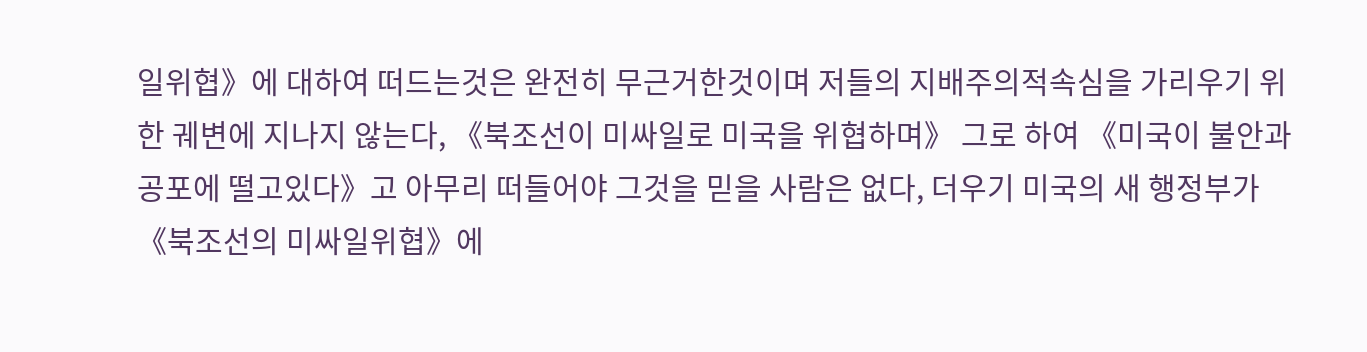일위협》에 대하여 떠드는것은 완전히 무근거한것이며 저들의 지배주의적속심을 가리우기 위한 궤변에 지나지 않는다, 《북조선이 미싸일로 미국을 위협하며》 그로 하여 《미국이 불안과 공포에 떨고있다》고 아무리 떠들어야 그것을 믿을 사람은 없다, 더우기 미국의 새 행정부가 《북조선의 미싸일위협》에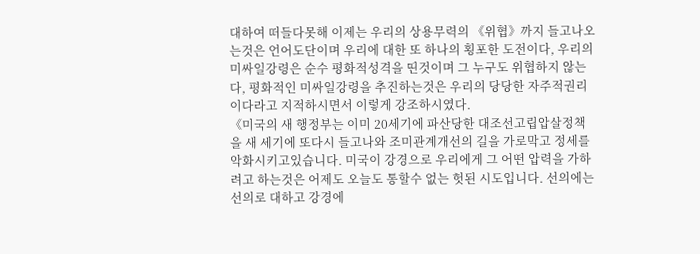대하여 떠들다못해 이제는 우리의 상용무력의 《위협》까지 들고나오는것은 언어도단이며 우리에 대한 또 하나의 횡포한 도전이다, 우리의 미싸일강령은 순수 평화적성격을 띤것이며 그 누구도 위협하지 않는다, 평화적인 미싸일강령을 추진하는것은 우리의 당당한 자주적권리이다라고 지적하시면서 이렇게 강조하시였다.
《미국의 새 행정부는 이미 20세기에 파산당한 대조선고립압살정책을 새 세기에 또다시 들고나와 조미관계개선의 길을 가로막고 정세를 악화시키고있습니다. 미국이 강경으로 우리에게 그 어떤 압력을 가하려고 하는것은 어제도 오늘도 통할수 없는 헛된 시도입니다. 선의에는 선의로 대하고 강경에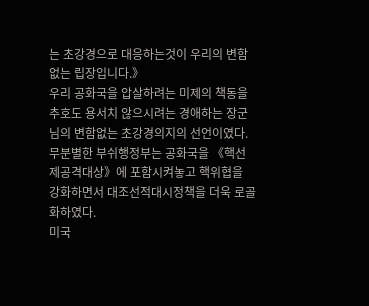는 초강경으로 대응하는것이 우리의 변함없는 립장입니다.》
우리 공화국을 압살하려는 미제의 책동을 추호도 용서치 않으시려는 경애하는 장군님의 변함없는 초강경의지의 선언이였다.
무분별한 부쉬행정부는 공화국을 《핵선제공격대상》에 포함시켜놓고 핵위협을 강화하면서 대조선적대시정책을 더욱 로골화하였다.
미국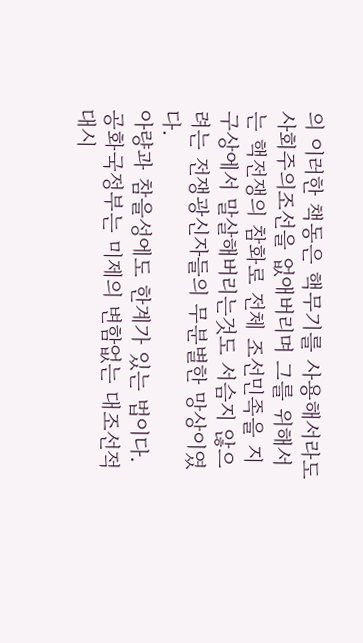의 이러한 책동은 핵무기를 사용해서라도 사회주의조선을 없애버리며 그를 위해서는 핵전쟁의 참화로 전체 조선민족을 지구상에서 말살해버리는것도 서슴지 않으려는 전쟁광신자들의 무분별한 망상이였다.
아량과 참을성에도 한계가 있는 법이다.
공화국정부는 미제의 변함없는 대조선적대시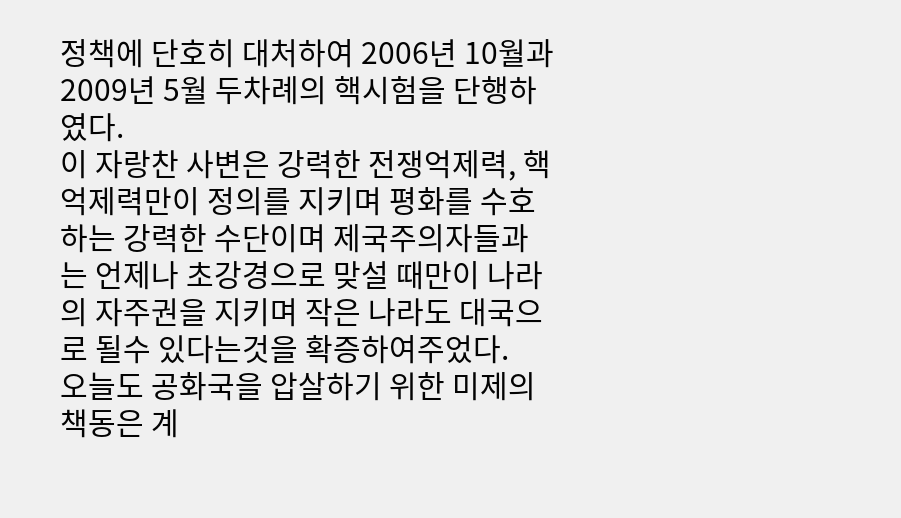정책에 단호히 대처하여 2006년 10월과 2009년 5월 두차례의 핵시험을 단행하였다.
이 자랑찬 사변은 강력한 전쟁억제력, 핵억제력만이 정의를 지키며 평화를 수호하는 강력한 수단이며 제국주의자들과는 언제나 초강경으로 맞설 때만이 나라의 자주권을 지키며 작은 나라도 대국으로 될수 있다는것을 확증하여주었다.
오늘도 공화국을 압살하기 위한 미제의 책동은 계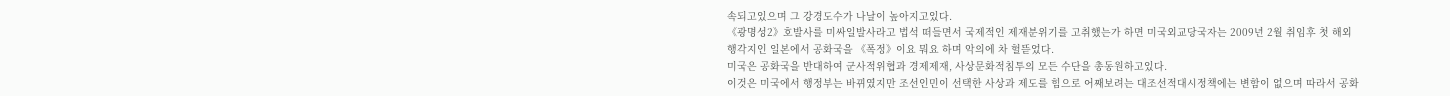속되고있으며 그 강경도수가 나날이 높아지고있다.
《광명성2》호발사를 미싸일발사라고 법석 떠들면서 국제적인 제재분위기를 고취했는가 하면 미국외교당국자는 2009년 2월 취임후 첫 해외행각지인 일본에서 공화국을 《폭정》이요 뭐요 하며 악의에 차 헐뜯었다.
미국은 공화국을 반대하여 군사적위협과 경제제재, 사상문화적침투의 모든 수단을 총동원하고있다.
이것은 미국에서 행정부는 바뀌였지만 조선인민이 선택한 사상과 제도를 힘으로 어째보려는 대조선적대시정책에는 변함이 없으며 따라서 공화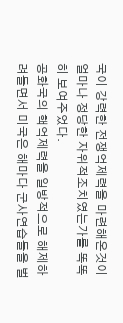국이 강력한 전쟁억제력을 마련해온것이 얼마나 정당한 자위적조치였는가를 똑똑히 보여주었다.
공화국의 핵억제력을 일방적으로 해제하려들면서 미국은 해마다 군사연습들을 벌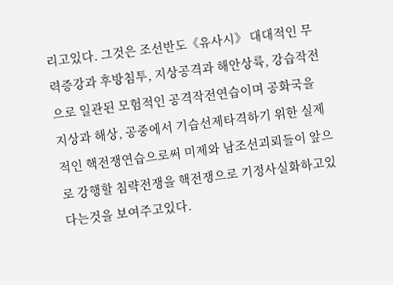리고있다. 그것은 조선반도《유사시》 대대적인 무력증강과 후방침투, 지상공격과 해안상륙, 강습작전으로 일관된 모험적인 공격작전연습이며 공화국을 지상과 해상, 공중에서 기습선제타격하기 위한 실제적인 핵전쟁연습으로써 미제와 남조선괴뢰들이 앞으로 강행할 침략전쟁을 핵전쟁으로 기정사실화하고있다는것을 보여주고있다.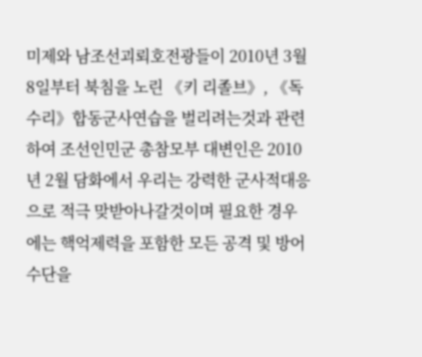미제와 남조선괴뢰호전광들이 2010년 3월 8일부터 북침을 노린 《키 리졸브》, 《독수리》합동군사연습을 벌리려는것과 관련하여 조선인민군 총참모부 대변인은 2010년 2월 담화에서 우리는 강력한 군사적대응으로 적극 맞받아나갈것이며 필요한 경우에는 핵억제력을 포함한 모든 공격 및 방어수단을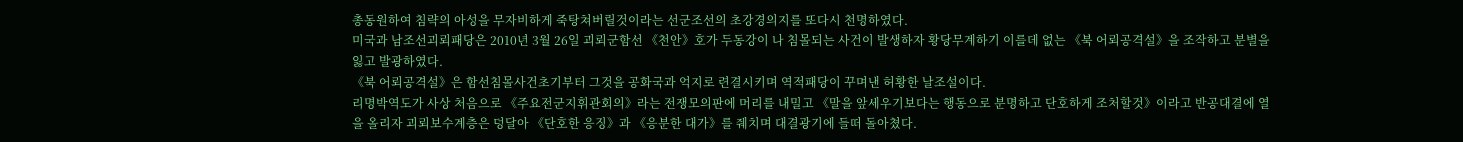총동원하여 침략의 아성을 무자비하게 죽탕쳐버릴것이라는 선군조선의 초강경의지를 또다시 천명하였다.
미국과 남조선괴뢰패당은 2010년 3월 26일 괴뢰군함선 《천안》호가 두동강이 나 침몰되는 사건이 발생하자 황당무계하기 이를데 없는 《북 어뢰공격설》을 조작하고 분별을 잃고 발광하였다.
《북 어뢰공격설》은 함선침몰사건초기부터 그것을 공화국과 억지로 련결시키며 역적패당이 꾸며낸 허황한 날조설이다.
리명박역도가 사상 처음으로 《주요전군지휘관회의》라는 전쟁모의판에 머리를 내밀고 《말을 앞세우기보다는 행동으로 분명하고 단호하게 조처할것》이라고 반공대결에 열을 올리자 괴뢰보수계층은 덩달아 《단호한 응징》과 《응분한 대가》를 줴치며 대결광기에 들떠 돌아쳤다.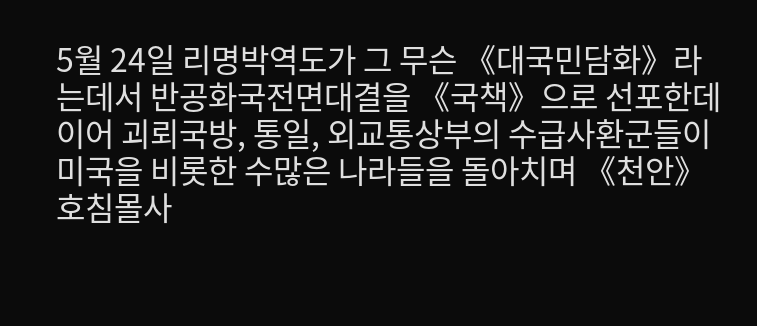5월 24일 리명박역도가 그 무슨 《대국민담화》라는데서 반공화국전면대결을 《국책》으로 선포한데 이어 괴뢰국방, 통일, 외교통상부의 수급사환군들이 미국을 비롯한 수많은 나라들을 돌아치며 《천안》호침몰사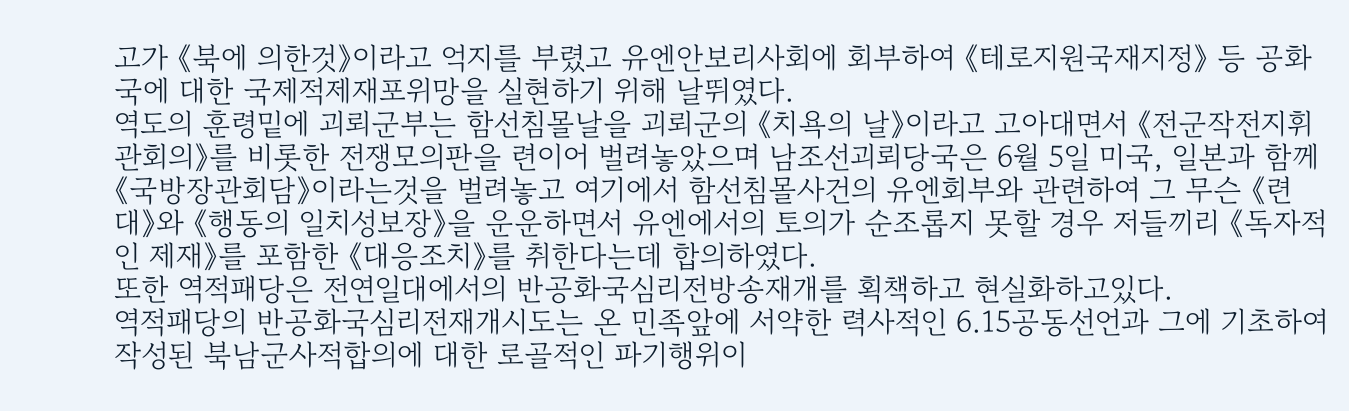고가 《북에 의한것》이라고 억지를 부렸고 유엔안보리사회에 회부하여 《테로지원국재지정》 등 공화국에 대한 국제적제재포위망을 실현하기 위해 날뛰였다.
역도의 훈령밑에 괴뢰군부는 함선침몰날을 괴뢰군의 《치욕의 날》이라고 고아대면서 《전군작전지휘관회의》를 비롯한 전쟁모의판을 련이어 벌려놓았으며 남조선괴뢰당국은 6월 5일 미국, 일본과 함께 《국방장관회담》이라는것을 벌려놓고 여기에서 함선침몰사건의 유엔회부와 관련하여 그 무슨 《련대》와 《행동의 일치성보장》을 운운하면서 유엔에서의 토의가 순조롭지 못할 경우 저들끼리 《독자적인 제재》를 포함한 《대응조치》를 취한다는데 합의하였다.
또한 역적패당은 전연일대에서의 반공화국심리전방송재개를 획책하고 현실화하고있다.
역적패당의 반공화국심리전재개시도는 온 민족앞에 서약한 력사적인 6.15공동선언과 그에 기초하여 작성된 북남군사적합의에 대한 로골적인 파기행위이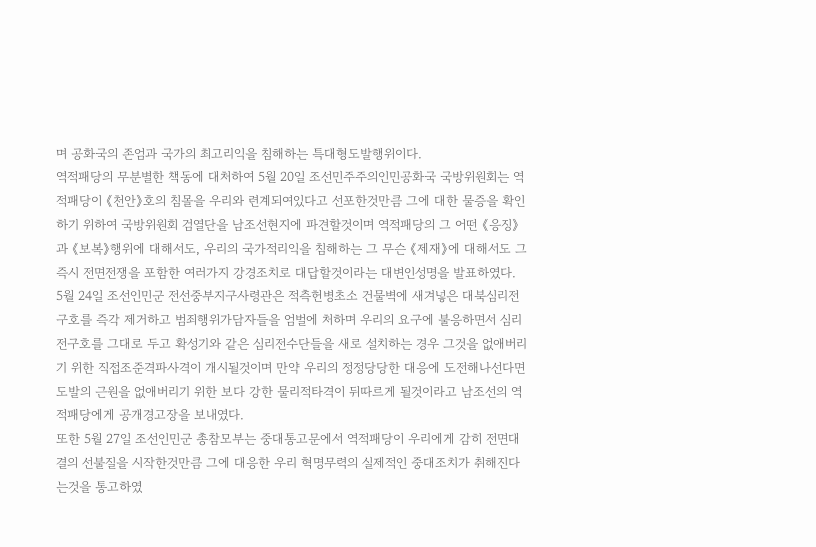며 공화국의 존엄과 국가의 최고리익을 침해하는 특대형도발행위이다.
역적패당의 무분별한 책동에 대처하여 5월 20일 조선민주주의인민공화국 국방위원회는 역적패당이 《천안》호의 침몰을 우리와 련계되여있다고 선포한것만큼 그에 대한 물증을 확인하기 위하여 국방위원회 검열단을 남조선현지에 파견할것이며 역적패당의 그 어떤 《응징》과 《보복》행위에 대해서도, 우리의 국가적리익을 침해하는 그 무슨 《제재》에 대해서도 그 즉시 전면전쟁을 포함한 여러가지 강경조치로 대답할것이라는 대변인성명을 발표하였다.
5월 24일 조선인민군 전선중부지구사령관은 적측헌병초소 건물벽에 새겨넣은 대북심리전구호를 즉각 제거하고 범죄행위가담자들을 엄벌에 처하며 우리의 요구에 불응하면서 심리전구호를 그대로 두고 확성기와 같은 심리전수단들을 새로 설치하는 경우 그것을 없애버리기 위한 직접조준격파사격이 개시될것이며 만약 우리의 정정당당한 대응에 도전해나선다면 도발의 근원을 없애버리기 위한 보다 강한 물리적타격이 뒤따르게 될것이라고 남조선의 역적패당에게 공개경고장을 보내였다.
또한 5월 27일 조선인민군 총참모부는 중대통고문에서 역적패당이 우리에게 감히 전면대결의 선불질을 시작한것만큼 그에 대응한 우리 혁명무력의 실제적인 중대조치가 취해진다는것을 통고하였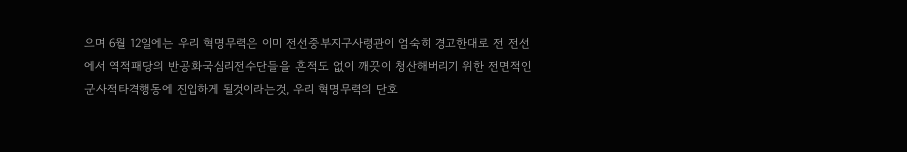으며 6월 12일에는 우리 혁명무력은 이미 전선중부지구사령관이 엄숙히 경고한대로 전 전선에서 역적패당의 반공화국심리전수단들을 흔적도 없이 깨끗이 청산해버리기 위한 전면적인 군사적타격행동에 진입하게 될것이라는것, 우리 혁명무력의 단호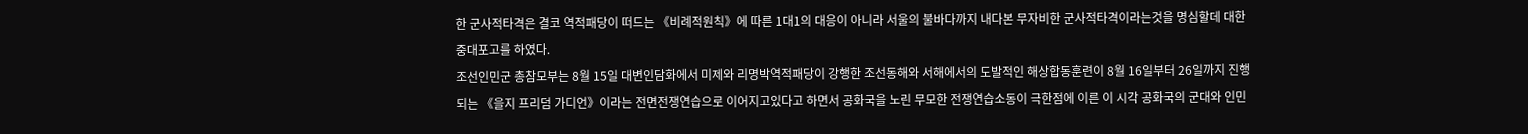한 군사적타격은 결코 역적패당이 떠드는 《비례적원칙》에 따른 1대1의 대응이 아니라 서울의 불바다까지 내다본 무자비한 군사적타격이라는것을 명심할데 대한 중대포고를 하였다.
조선인민군 총참모부는 8월 15일 대변인담화에서 미제와 리명박역적패당이 강행한 조선동해와 서해에서의 도발적인 해상합동훈련이 8월 16일부터 26일까지 진행되는 《을지 프리덤 가디언》이라는 전면전쟁연습으로 이어지고있다고 하면서 공화국을 노린 무모한 전쟁연습소동이 극한점에 이른 이 시각 공화국의 군대와 인민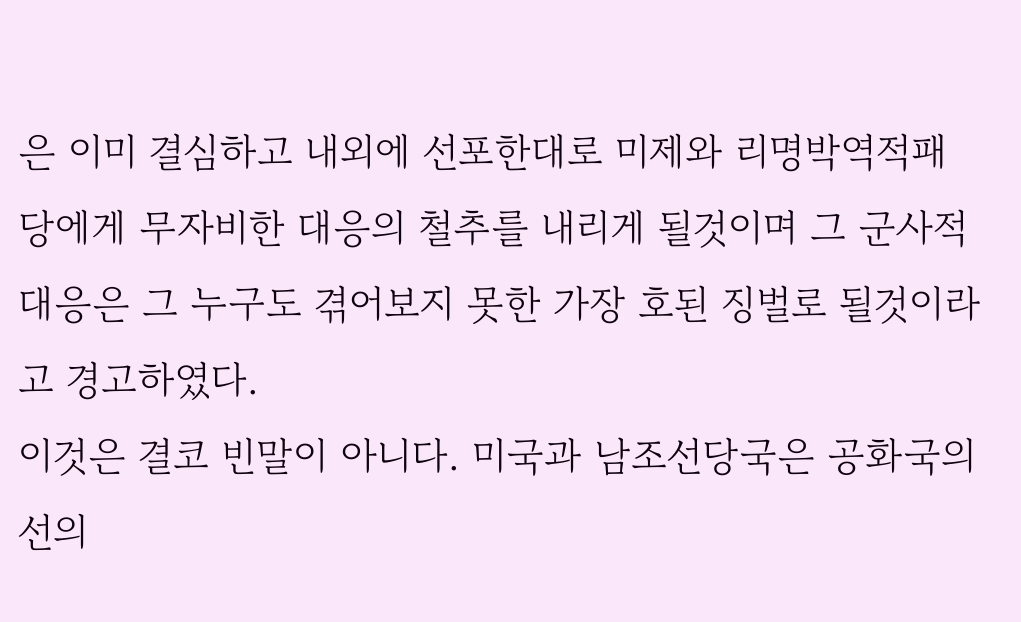은 이미 결심하고 내외에 선포한대로 미제와 리명박역적패당에게 무자비한 대응의 철추를 내리게 될것이며 그 군사적대응은 그 누구도 겪어보지 못한 가장 호된 징벌로 될것이라고 경고하였다.
이것은 결코 빈말이 아니다. 미국과 남조선당국은 공화국의 선의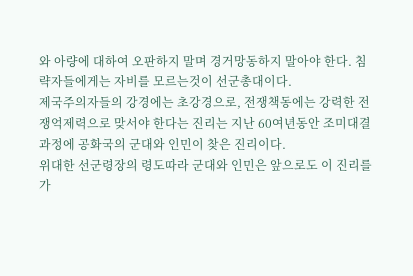와 아량에 대하여 오판하지 말며 경거망동하지 말아야 한다. 침략자들에게는 자비를 모르는것이 선군총대이다.
제국주의자들의 강경에는 초강경으로, 전쟁책동에는 강력한 전쟁억제력으로 맞서야 한다는 진리는 지난 60여년동안 조미대결과정에 공화국의 군대와 인민이 찾은 진리이다.
위대한 선군령장의 령도따라 군대와 인민은 앞으로도 이 진리를 가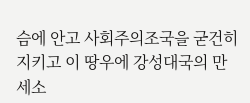슴에 안고 사회주의조국을 굳건히 지키고 이 땅우에 강성대국의 만세소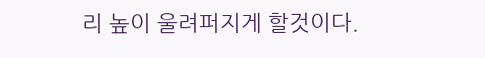리 높이 울려퍼지게 할것이다.